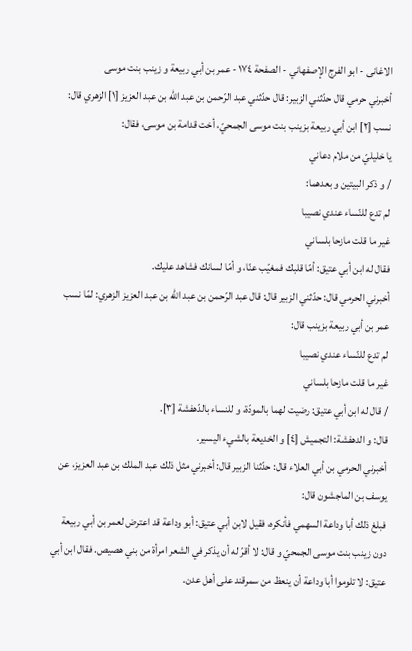الاغانی - ابو الفرج الإصفهاني - الصفحة ١٧٤ - عمر بن أبي ربيعة و زينب بنت موسى
أخبرني حرمي قال حدّثني الزبير: قال حدّثني عبد الرّحمن بن عبد اللّه بن عبد العزيز [١] الزهري قال:
نسب [٢] ابن أبي ربيعة بزينب بنت موسى الجمحيّ، أخت قدامة بن موسى، فقال:
يا خليليّ من ملام دعاني
/ و ذكر البيتين و بعدهما:
لم تدع للنّساء عندي نصيبا
غير ما قلت مازحا بلساني
فقال له ابن أبي عتيق: أمّا قلبك فمغيّب عنّا، و أمّا لسانك فشاهد عليك.
أخبرني الحرمي قال: حدّثني الزبير قال: قال عبد الرّحمن بن عبد اللّه بن عبد العزيز الزهري: لمّا نسب عمر بن أبي ربيعة بزينب قال:
لم تدع للنّساء عندي نصيبا
غير ما قلت مازحا بلساني
/ قال له ابن أبي عتيق: رضيت لهما بالمودّة، و للنساء بالدّهفشة [٣].
قال: و الدهفشة: التجميش [٤] و الخديعة بالشيء اليسير.
أخبرني الحرمي بن أبي العلاء قال: حدّثنا الزبير قال: أخبرني مثل ذلك عبد الملك بن عبد العزيز، عن يوسف بن الماجشون قال:
فبلغ ذلك أبا وداعة السهمي فأنكره، فقيل لابن أبي عتيق: أبو وداعة قد اعترض لعمر بن أبي ربيعة دون زينب بنت موسى الجمحيّ و قال: لا أقرّ له أن يذكر في الشعر امرأة من بني هصيص. فقال ابن أبي عتيق: لا تلوموا أبا وداعة أن ينعظ من سمرقند على أهل عدن.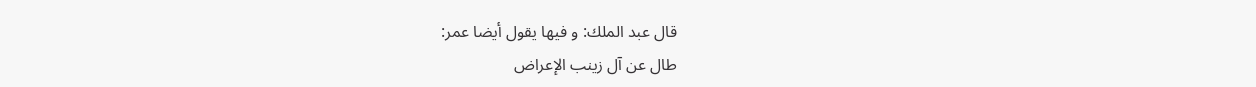قال عبد الملك: و فيها يقول أيضا عمر:
طال عن آل زينب الإعراض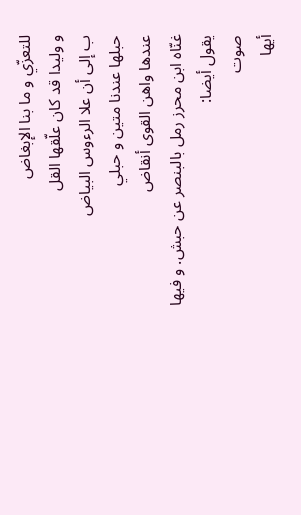للتعزّي و ما بنا الإبغاض
و وليدا قد كان علّقها القل
ب إلى أن علا الرءوس البياض
حبلها عندنا متين و حبلي
عندها واهن القوى أنقاض
غنّاه ابن محرز رمل بالبنصر عن حبش. و فيها يقول أيضا:
صوت
أيها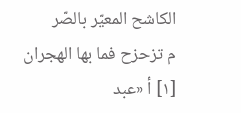الكاشح المعيّر بالصّر
م تزحزح فما بها الهجران
[١] أ «عبد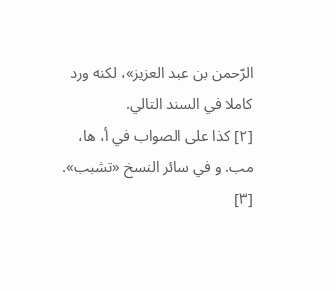الرّحمن بن عبد العزيز»، لكنه ورد كاملا في السند التالي.
[٢] كذا على الصواب في أ، ها، مب. و في سائر النسخ «تشبب».
[٣]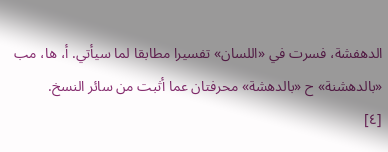الدهفشة، فسرت في «اللسان» تفسيرا مطابقا لما سيأتي. أ، ها، مب «بالدهشنة» ح «بالدهشة» محرفتان عما أثبت من سائر النسخ.
[٤]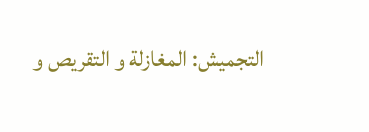التجميش: المغازلة و التقريص و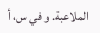الملاعبة. و في س، أ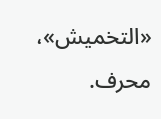«التخميش»، محرف.